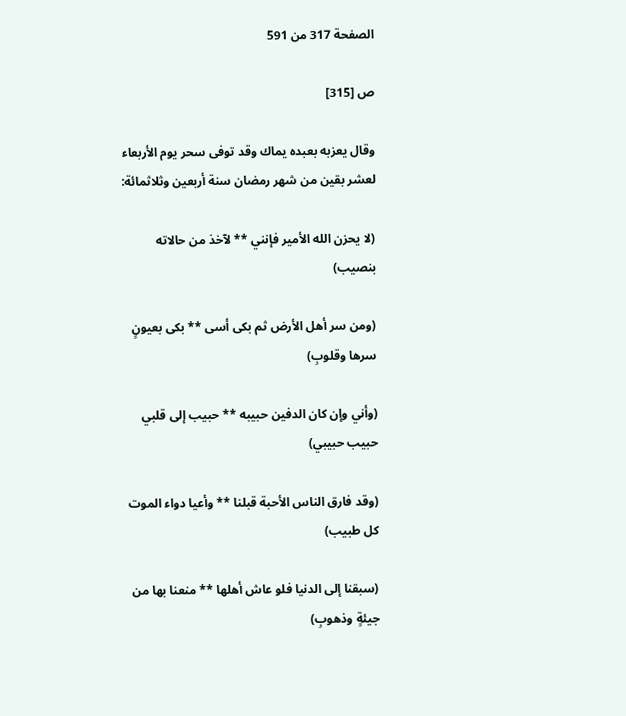الصفحة 317 من 591

ص [315]

وقال يعزبه بعبده يماك وقد توفى سحر يوم الأربعاء لعشر بقين من شهر رمضان سنة أربعين وثلاثمائة:

(لا يحزن الله الأمير فإنني ** لآخذ من حالاته بنصيب)

(ومن سر أهل الأرض ثم بكى أسى ** بكى بعيونٍ سرها وقلوبِ)

(وأني وإن كان الدفين حبيبه ** حبيب إلى قلبي حبيب حبيبي)

(وقد فارق الناس الأحبة قبلنا ** وأعيا دواء الموت كل طبيب)

(سبقنا إلى الدنيا فلو عاش أهلها ** منعنا بها من جيئةٍ وذهوبِ)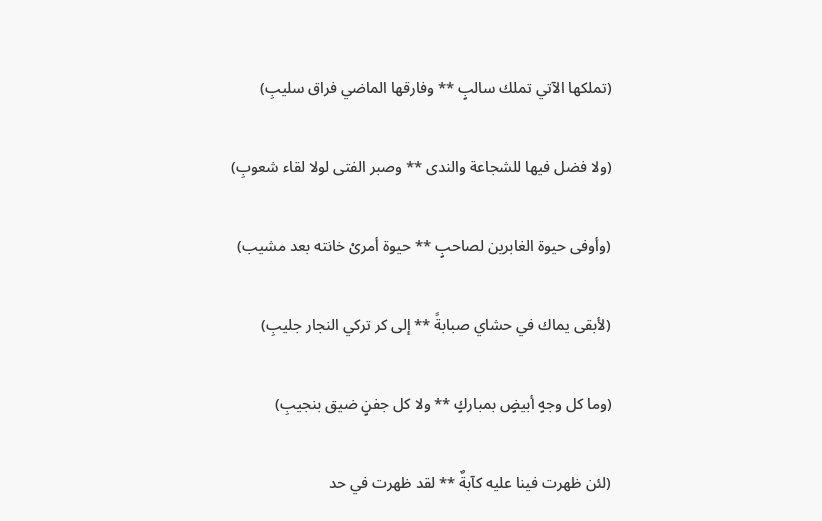(تملكها الآتي تملك سالبٍ ** وفارقها الماضي فراق سليبِ)

(ولا فضل فيها للشجاعة والندى ** وصبر الفتى لولا لقاء شعوبِ)

(وأوفى حيوة الغابرين لصاحبٍ ** حيوة أمرىْ خانته بعد مشيب)

(لأبقى يماك في حشاي صبابةً ** إلى كر تركي النجار جليبِ)

(وما كل وجهٍ أبيضٍ بمباركٍ ** ولا كل جفنٍ ضيق بنجيبِ)

(لئن ظهرت فينا عليه كآبةٌ ** لقد ظهرت في حد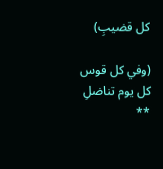كل قضيبِ)

(وفي كل قوس كل يوم تناضلِ **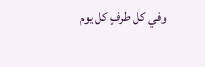وفي كل طرفٍ كل يوم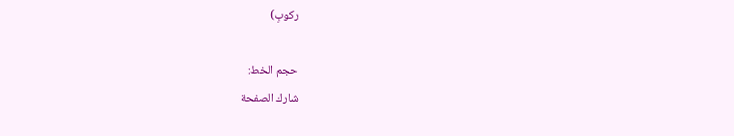ركوبِ)

حجم الخط:
شارك الصفحة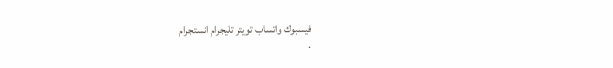فيسبوك واتساب تويتر تليجرام انستجرام
.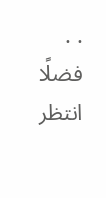. .
فضلًا انتظر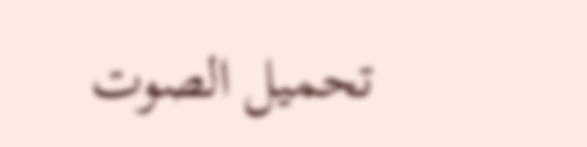تحميل الصوت